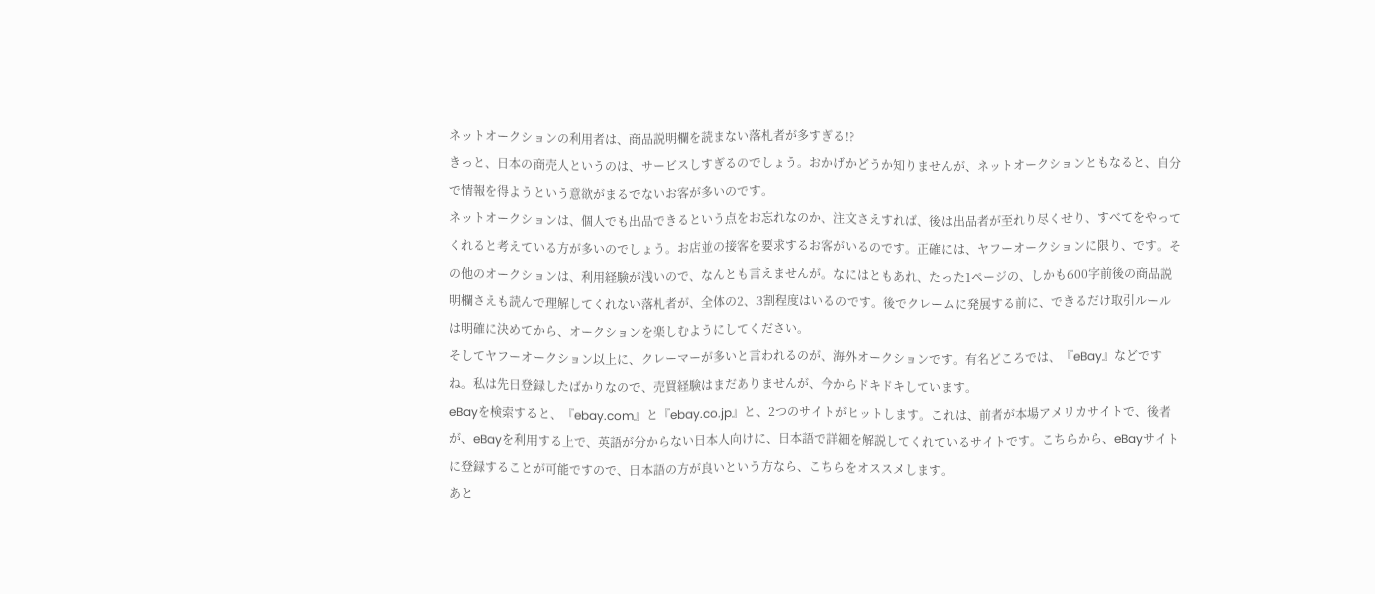ネットオークションの利用者は、商品説明欄を読まない落札者が多すぎる!?
きっと、日本の商売人というのは、サービスしすぎるのでしょう。おかげかどうか知りませんが、ネットオークションともなると、自分で情報を得ようという意欲がまるでないお客が多いのです。
ネットオークションは、個人でも出品できるという点をお忘れなのか、注文さえすれば、後は出品者が至れり尽くせり、すべてをやってくれると考えている方が多いのでしょう。お店並の接客を要求するお客がいるのです。正確には、ヤフーオークションに限り、です。その他のオークションは、利用経験が浅いので、なんとも言えませんが。なにはともあれ、たった1ページの、しかも600字前後の商品説明欄さえも読んで理解してくれない落札者が、全体の2、3割程度はいるのです。後でクレームに発展する前に、できるだけ取引ルールは明確に決めてから、オークションを楽しむようにしてください。
そしてヤフーオークション以上に、クレーマーが多いと言われるのが、海外オークションです。有名どころでは、『eBay』などですね。私は先日登録したばかりなので、売買経験はまだありませんが、今からドキドキしています。
eBayを検索すると、『ebay.com』と『ebay.co.jp』と、2つのサイトがヒットします。これは、前者が本場アメリカサイトで、後者が、eBayを利用する上で、英語が分からない日本人向けに、日本語で詳細を解説してくれているサイトです。こちらから、eBayサイトに登録することが可能ですので、日本語の方が良いという方なら、こちらをオススメします。
あと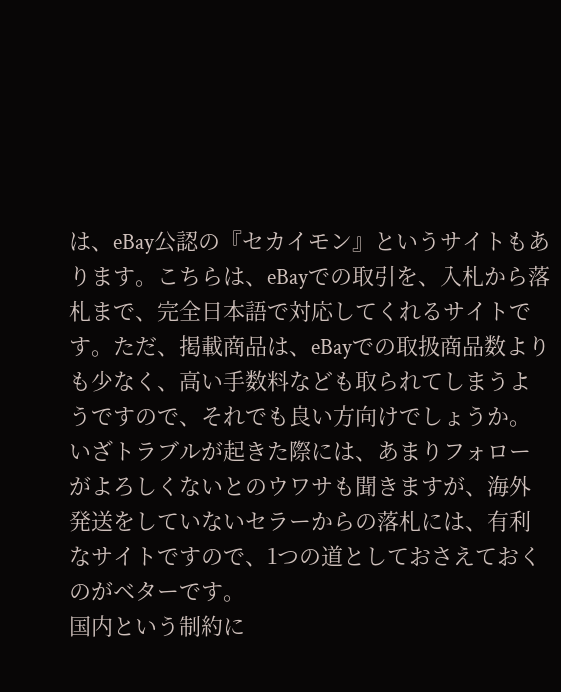は、eBay公認の『セカイモン』というサイトもあります。こちらは、eBayでの取引を、入札から落札まで、完全日本語で対応してくれるサイトです。ただ、掲載商品は、eBayでの取扱商品数よりも少なく、高い手数料なども取られてしまうようですので、それでも良い方向けでしょうか。いざトラブルが起きた際には、あまりフォローがよろしくないとのウワサも聞きますが、海外発送をしていないセラーからの落札には、有利なサイトですので、1つの道としておさえておくのがベターです。
国内という制約に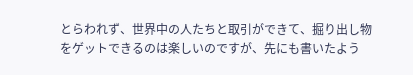とらわれず、世界中の人たちと取引ができて、掘り出し物をゲットできるのは楽しいのですが、先にも書いたよう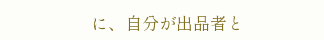に、自分が出品者と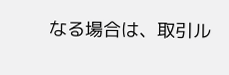なる場合は、取引ル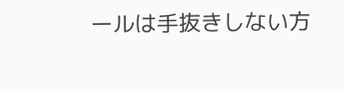ールは手抜きしない方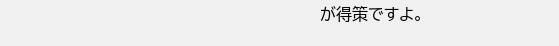が得策ですよ。